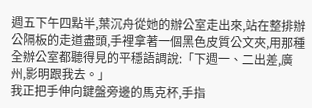週五下午四點半,葉沉舟從她的辦公室走出來,站在整排辦公隔板的走道盡頭,手裡拿著一個黑色皮質公文夾,用那種全辦公室都聽得見的平穩語調說:「下週一、二出差,廣州,影明跟我去。」
我正把手伸向鍵盤旁邊的馬克杯,手指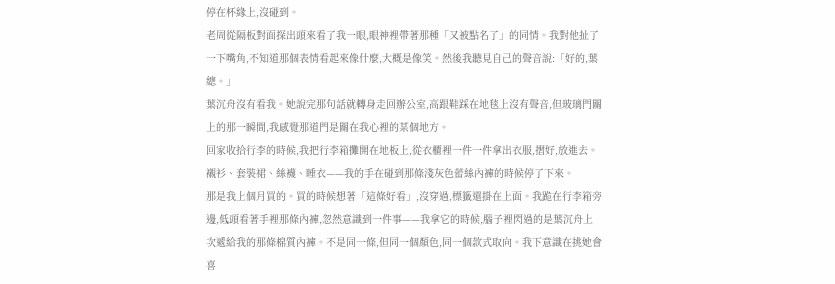停在杯緣上,沒碰到。
老周從隔板對面探出頭來看了我一眼,眼神裡帶著那種「又被點名了」的同情。我對他扯了一下嘴角,不知道那個表情看起來像什麼,大概是像笑。然後我聽見自己的聲音說:「好的,葉總。」
葉沉舟沒有看我。她說完那句話就轉身走回辦公室,高跟鞋踩在地毯上沒有聲音,但玻璃門關上的那一瞬間,我感覺那道門是關在我心裡的某個地方。
回家收拾行李的時候,我把行李箱攤開在地板上,從衣櫃裡一件一件拿出衣服,摺好,放進去。襯衫、套裝裙、絲襪、睡衣——我的手在碰到那條淺灰色蕾絲內褲的時候停了下來。
那是我上個月買的。買的時候想著「這條好看」,沒穿過,標籤還掛在上面。我跪在行李箱旁邊,低頭看著手裡那條內褲,忽然意識到一件事——我拿它的時候,腦子裡閃過的是葉沉舟上次遞給我的那條棉質內褲。不是同一條,但同一個顏色,同一個款式取向。我下意識在挑她會喜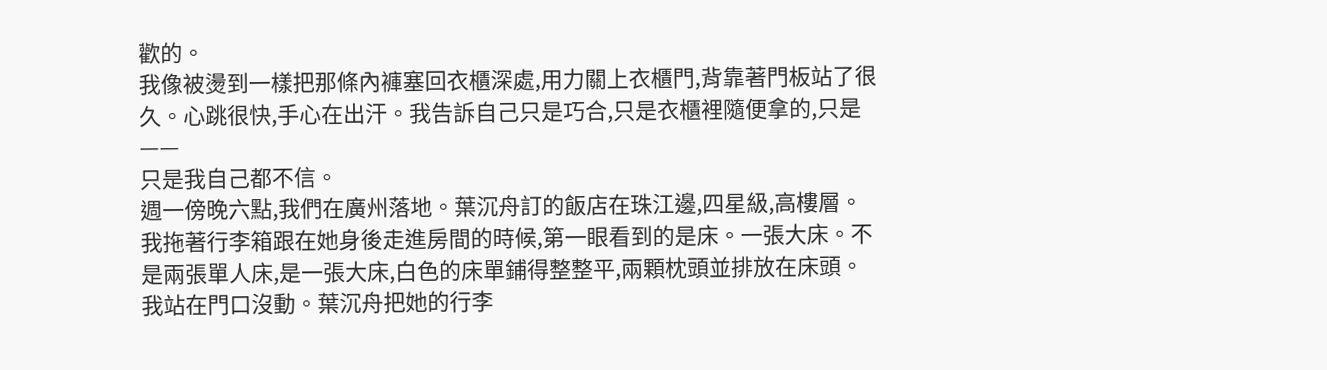歡的。
我像被燙到一樣把那條內褲塞回衣櫃深處,用力關上衣櫃門,背靠著門板站了很久。心跳很快,手心在出汗。我告訴自己只是巧合,只是衣櫃裡隨便拿的,只是——
只是我自己都不信。
週一傍晚六點,我們在廣州落地。葉沉舟訂的飯店在珠江邊,四星級,高樓層。我拖著行李箱跟在她身後走進房間的時候,第一眼看到的是床。一張大床。不是兩張單人床,是一張大床,白色的床單鋪得整整平,兩顆枕頭並排放在床頭。
我站在門口沒動。葉沉舟把她的行李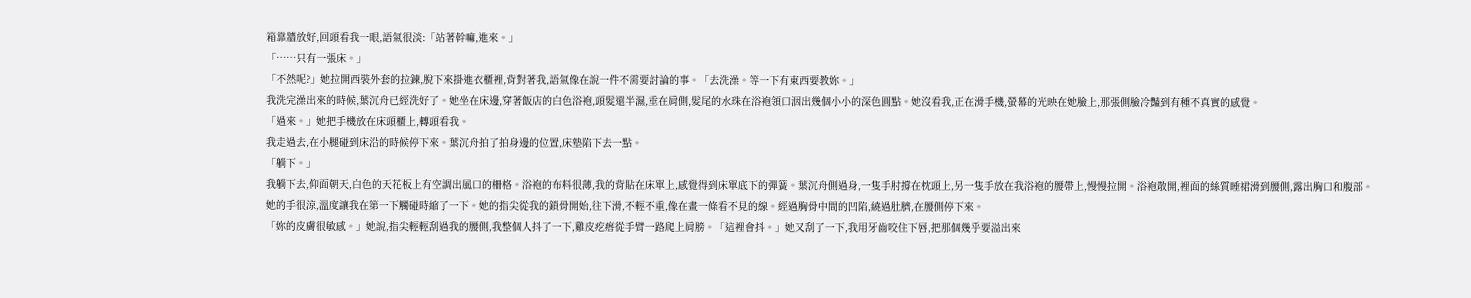箱靠牆放好,回頭看我一眼,語氣很淡:「站著幹嘛,進來。」
「……只有一張床。」
「不然呢?」她拉開西裝外套的拉鍊,脫下來掛進衣櫃裡,背對著我,語氣像在說一件不需要討論的事。「去洗澡。等一下有東西要教妳。」
我洗完澡出來的時候,葉沉舟已經洗好了。她坐在床邊,穿著飯店的白色浴袍,頭髮還半濕,垂在肩側,髮尾的水珠在浴袍領口洇出幾個小小的深色圓點。她沒看我,正在滑手機,螢幕的光映在她臉上,那張側臉冷豔到有種不真實的感覺。
「過來。」她把手機放在床頭櫃上,轉頭看我。
我走過去,在小腿碰到床沿的時候停下來。葉沉舟拍了拍身邊的位置,床墊陷下去一點。
「躺下。」
我躺下去,仰面朝天,白色的天花板上有空調出風口的柵格。浴袍的布料很薄,我的背貼在床單上,感覺得到床單底下的彈簧。葉沉舟側過身,一隻手肘撐在枕頭上,另一隻手放在我浴袍的腰帶上,慢慢拉開。浴袍散開,裡面的絲質睡裙滑到腰側,露出胸口和腹部。
她的手很涼,溫度讓我在第一下觸碰時縮了一下。她的指尖從我的鎖骨開始,往下滑,不輕不重,像在畫一條看不見的線。經過胸骨中間的凹陷,繞過肚臍,在腰側停下來。
「妳的皮膚很敏感。」她說,指尖輕輕刮過我的腰側,我整個人抖了一下,雞皮疙瘩從手臂一路爬上肩膀。「這裡會抖。」她又刮了一下,我用牙齒咬住下唇,把那個幾乎要溢出來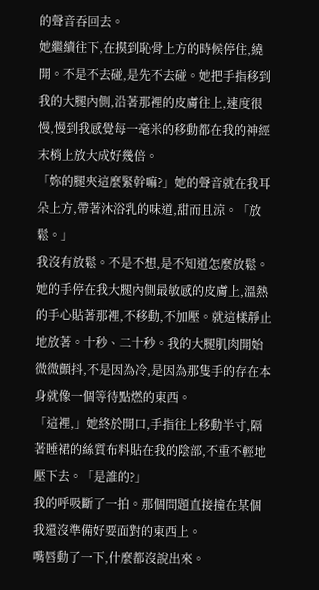的聲音吞回去。
她繼續往下,在摸到恥骨上方的時候停住,繞開。不是不去碰,是先不去碰。她把手指移到我的大腿內側,沿著那裡的皮膚往上,速度很慢,慢到我感覺每一毫米的移動都在我的神經末梢上放大成好幾倍。
「妳的腿夾這麼緊幹嘛?」她的聲音就在我耳朵上方,帶著沐浴乳的味道,甜而且涼。「放鬆。」
我沒有放鬆。不是不想,是不知道怎麼放鬆。
她的手停在我大腿內側最敏感的皮膚上,溫熱的手心貼著那裡,不移動,不加壓。就這樣靜止地放著。十秒、二十秒。我的大腿肌肉開始微微顫抖,不是因為冷,是因為那隻手的存在本身就像一個等待點燃的東西。
「這裡,」她終於開口,手指往上移動半寸,隔著睡裙的絲質布料貼在我的陰部,不重不輕地壓下去。「是誰的?」
我的呼吸斷了一拍。那個問題直接撞在某個我還沒準備好要面對的東西上。
嘴唇動了一下,什麼都沒說出來。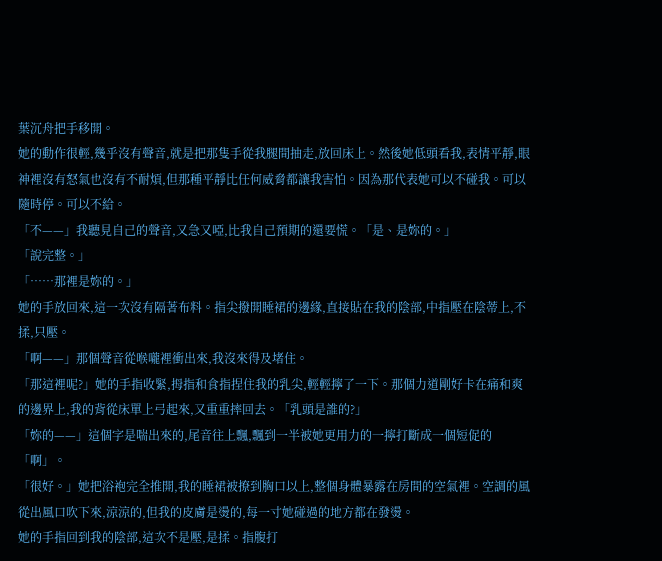葉沉舟把手移開。
她的動作很輕,幾乎沒有聲音,就是把那隻手從我腿間抽走,放回床上。然後她低頭看我,表情平靜,眼神裡沒有怒氣也沒有不耐煩,但那種平靜比任何威脅都讓我害怕。因為那代表她可以不碰我。可以隨時停。可以不給。
「不——」我聽見自己的聲音,又急又啞,比我自己預期的還要慌。「是、是妳的。」
「說完整。」
「……那裡是妳的。」
她的手放回來,這一次沒有隔著布料。指尖撥開睡裙的邊緣,直接貼在我的陰部,中指壓在陰蒂上,不揉,只壓。
「啊——」那個聲音從喉嚨裡衝出來,我沒來得及堵住。
「那這裡呢?」她的手指收緊,拇指和食指捏住我的乳尖,輕輕擰了一下。那個力道剛好卡在痛和爽的邊界上,我的背從床單上弓起來,又重重摔回去。「乳頭是誰的?」
「妳的——」這個字是喘出來的,尾音往上飄,飄到一半被她更用力的一擰打斷成一個短促的「啊」。
「很好。」她把浴袍完全推開,我的睡裙被撩到胸口以上,整個身體暴露在房間的空氣裡。空調的風從出風口吹下來,涼涼的,但我的皮膚是燙的,每一寸她碰過的地方都在發燙。
她的手指回到我的陰部,這次不是壓,是揉。指腹打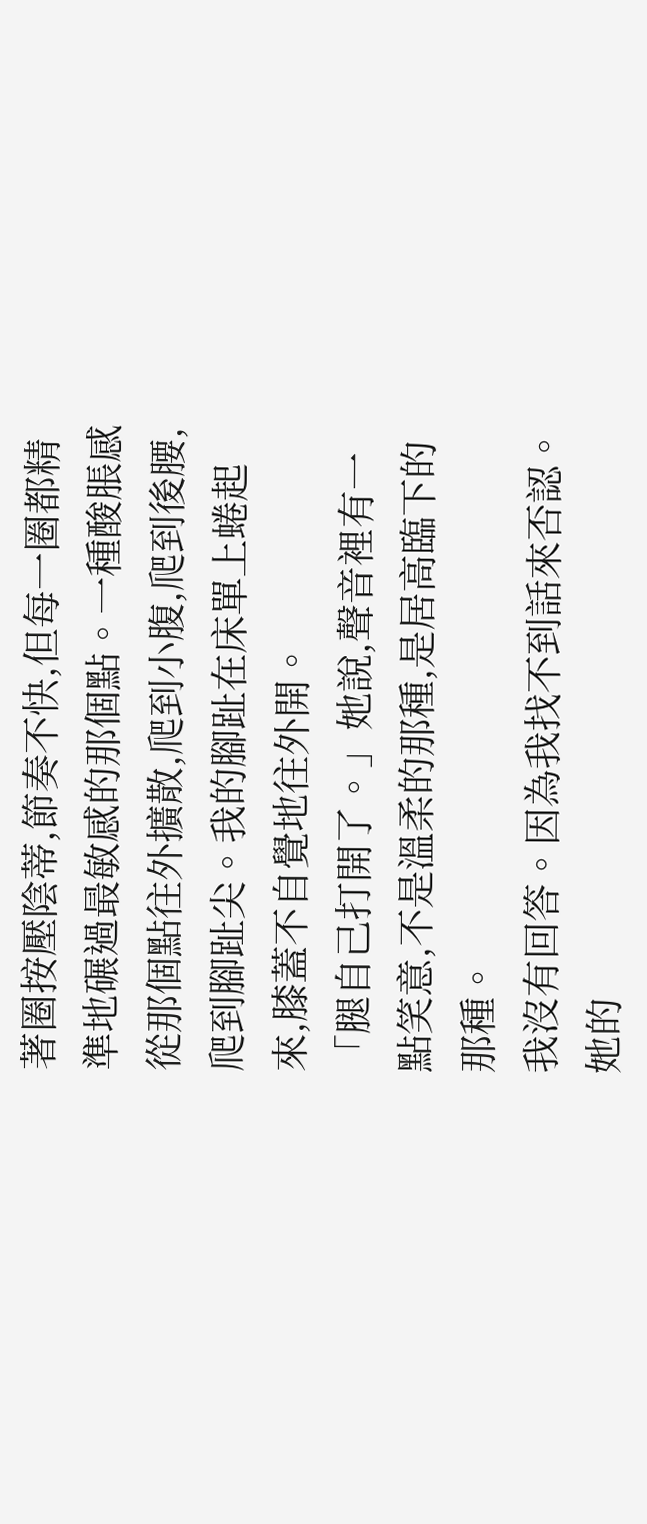著圈按壓陰蒂,節奏不快,但每一圈都精準地碾過最敏感的那個點。一種酸脹感從那個點往外擴散,爬到小腹,爬到後腰,爬到腳趾尖。我的腳趾在床單上蜷起來,膝蓋不自覺地往外開。
「腿自己打開了。」她說,聲音裡有一點笑意,不是溫柔的那種,是居高臨下的那種。
我沒有回答。因為我找不到話來否認。
她的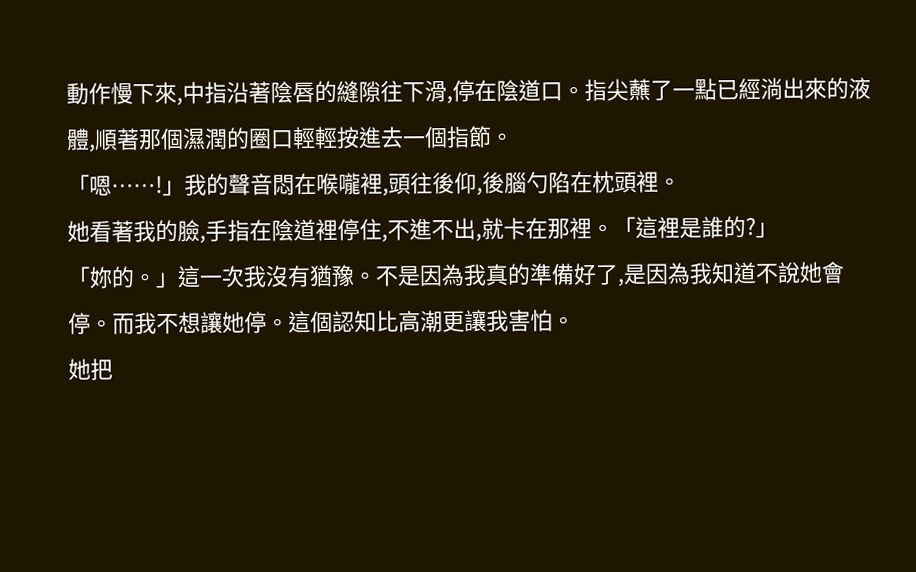動作慢下來,中指沿著陰唇的縫隙往下滑,停在陰道口。指尖蘸了一點已經淌出來的液體,順著那個濕潤的圈口輕輕按進去一個指節。
「嗯……!」我的聲音悶在喉嚨裡,頭往後仰,後腦勺陷在枕頭裡。
她看著我的臉,手指在陰道裡停住,不進不出,就卡在那裡。「這裡是誰的?」
「妳的。」這一次我沒有猶豫。不是因為我真的準備好了,是因為我知道不說她會停。而我不想讓她停。這個認知比高潮更讓我害怕。
她把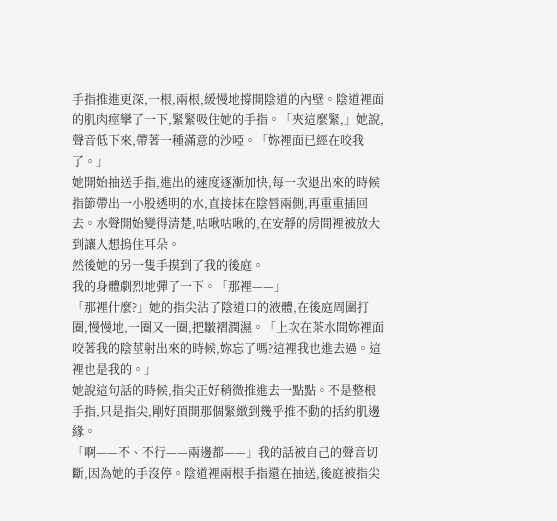手指推進更深,一根,兩根,緩慢地撐開陰道的內壁。陰道裡面的肌肉痙攣了一下,緊緊吸住她的手指。「夾這麼緊,」她說,聲音低下來,帶著一種滿意的沙啞。「妳裡面已經在咬我了。」
她開始抽送手指,進出的速度逐漸加快,每一次退出來的時候指節帶出一小股透明的水,直接抹在陰唇兩側,再重重插回去。水聲開始變得清楚,咕啾咕啾的,在安靜的房間裡被放大到讓人想摀住耳朵。
然後她的另一隻手摸到了我的後庭。
我的身體劇烈地彈了一下。「那裡——」
「那裡什麼?」她的指尖沾了陰道口的液體,在後庭周圍打圈,慢慢地,一圈又一圈,把皺褶潤濕。「上次在茶水間妳裡面咬著我的陰莖射出來的時候,妳忘了嗎?這裡我也進去過。這裡也是我的。」
她說這句話的時候,指尖正好稍微推進去一點點。不是整根手指,只是指尖,剛好頂開那個緊緻到幾乎推不動的括約肌邊緣。
「啊——不、不行——兩邊都——」我的話被自己的聲音切斷,因為她的手沒停。陰道裡兩根手指還在抽送,後庭被指尖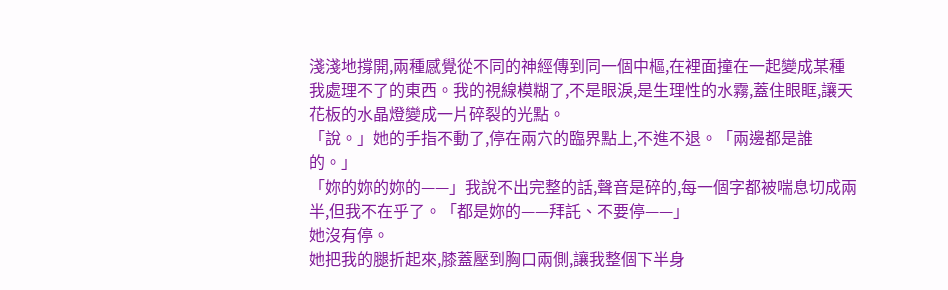淺淺地撐開,兩種感覺從不同的神經傳到同一個中樞,在裡面撞在一起變成某種我處理不了的東西。我的視線模糊了,不是眼淚,是生理性的水霧,蓋住眼眶,讓天花板的水晶燈變成一片碎裂的光點。
「說。」她的手指不動了,停在兩穴的臨界點上,不進不退。「兩邊都是誰的。」
「妳的妳的妳的——」我說不出完整的話,聲音是碎的,每一個字都被喘息切成兩半,但我不在乎了。「都是妳的——拜託、不要停——」
她沒有停。
她把我的腿折起來,膝蓋壓到胸口兩側,讓我整個下半身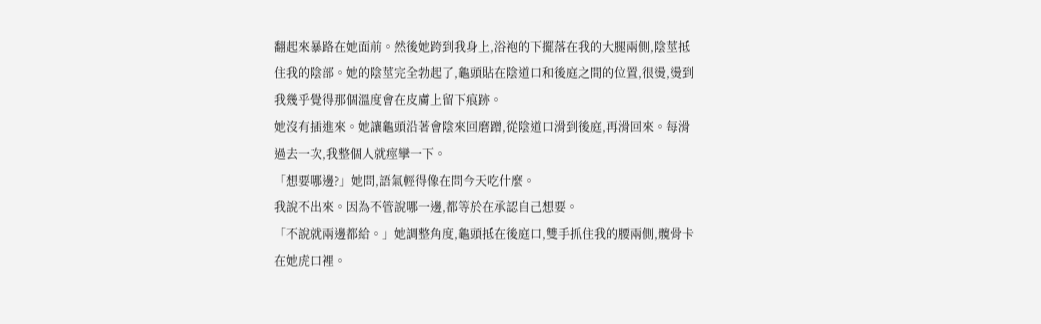翻起來暴路在她面前。然後她跨到我身上,浴袍的下擺落在我的大腿兩側,陰莖抵住我的陰部。她的陰莖完全勃起了,龜頭貼在陰道口和後庭之間的位置,很燙,燙到我幾乎覺得那個溫度會在皮膚上留下痕跡。
她沒有插進來。她讓龜頭沿著會陰來回磨蹭,從陰道口滑到後庭,再滑回來。每滑過去一次,我整個人就痙攣一下。
「想要哪邊?」她問,語氣輕得像在問今天吃什麼。
我說不出來。因為不管說哪一邊,都等於在承認自己想要。
「不說就兩邊都給。」她調整角度,龜頭抵在後庭口,雙手抓住我的腰兩側,髖骨卡在她虎口裡。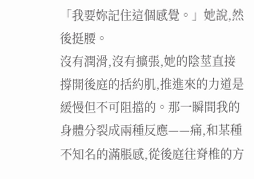「我要妳記住這個感覺。」她說,然後挺腰。
沒有潤滑,沒有擴張,她的陰莖直接撐開後庭的括約肌,推進來的力道是緩慢但不可阻擋的。那一瞬間我的身體分裂成兩種反應——痛,和某種不知名的滿脹感,從後庭往脊椎的方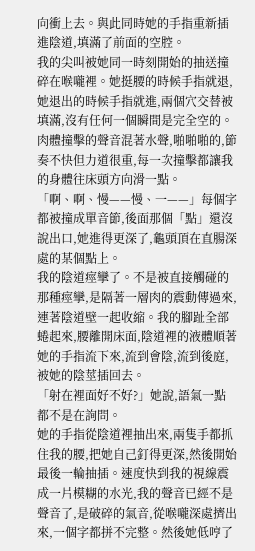向衝上去。與此同時她的手指重新插進陰道,填滿了前面的空腔。
我的尖叫被她同一時刻開始的抽送撞碎在喉嚨裡。她挺腰的時候手指就退,她退出的時候手指就進,兩個穴交替被填滿,沒有任何一個瞬間是完全空的。肉體撞擊的聲音混著水聲,啪啪啪的,節奏不快但力道很重,每一次撞擊都讓我的身體往床頭方向滑一點。
「啊、啊、慢——慢、一——」每個字都被撞成單音節,後面那個「點」還沒說出口,她進得更深了,龜頭頂在直腸深處的某個點上。
我的陰道痙攣了。不是被直接觸碰的那種痙攣,是隔著一層肉的震動傳過來,連著陰道壁一起收縮。我的腳趾全部蜷起來,腰離開床面,陰道裡的液體順著她的手指流下來,流到會陰,流到後庭,被她的陰莖插回去。
「射在裡面好不好?」她說,語氣一點都不是在詢問。
她的手指從陰道裡抽出來,兩隻手都抓住我的腰,把她自己釘得更深,然後開始最後一輪抽插。速度快到我的視線震成一片模糊的水光,我的聲音已經不是聲音了,是破碎的氣音,從喉嚨深處擠出來,一個字都拼不完整。然後她低哼了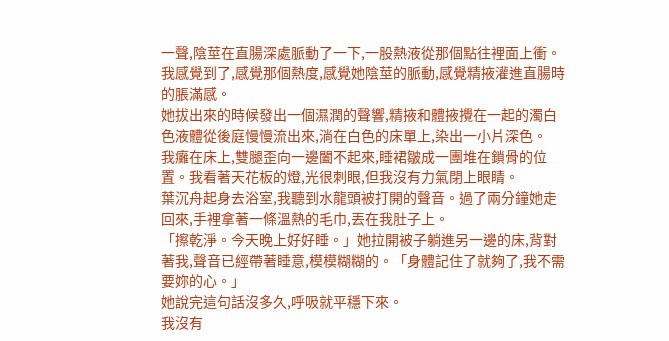一聲,陰莖在直腸深處脈動了一下,一股熱液從那個點往裡面上衝。我感覺到了,感覺那個熱度,感覺她陰莖的脈動,感覺精掖灌進直腸時的脹滿感。
她拔出來的時候發出一個濕潤的聲響,精掖和體掖攪在一起的濁白色液體從後庭慢慢流出來,淌在白色的床單上,染出一小片深色。
我癱在床上,雙腿歪向一邊闔不起來,睡裙皺成一團堆在鎖骨的位置。我看著天花板的燈,光很刺眼,但我沒有力氣閉上眼睛。
葉沉舟起身去浴室,我聽到水龍頭被打開的聲音。過了兩分鐘她走回來,手裡拿著一條溫熱的毛巾,丟在我肚子上。
「擦乾淨。今天晚上好好睡。」她拉開被子躺進另一邊的床,背對著我,聲音已經帶著睡意,模模糊糊的。「身體記住了就夠了,我不需要妳的心。」
她說完這句話沒多久,呼吸就平穩下來。
我沒有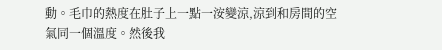動。毛巾的熱度在肚子上一點一洝變涼,涼到和房間的空氣同一個溫度。然後我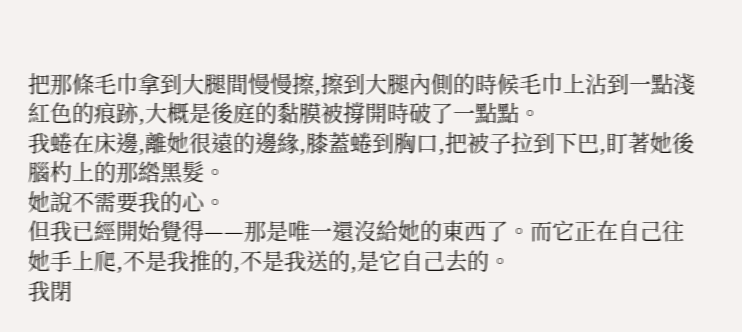把那條毛巾拿到大腿間慢慢擦,擦到大腿內側的時候毛巾上沾到一點淺紅色的痕跡,大概是後庭的黏膜被撐開時破了一點點。
我蜷在床邊,離她很遠的邊緣,膝蓋蜷到胸口,把被子拉到下巴,盯著她後腦杓上的那綹黑髮。
她說不需要我的心。
但我已經開始覺得——那是唯一還沒給她的東西了。而它正在自己往她手上爬,不是我推的,不是我送的,是它自己去的。
我閉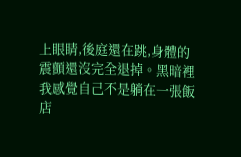上眼睛,後庭還在跳,身體的震顫還沒完全退掉。黑暗裡我感覺自己不是躺在一張飯店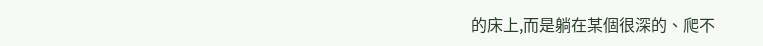的床上,而是躺在某個很深的、爬不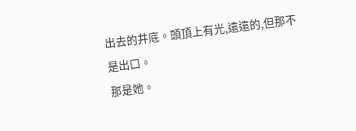出去的井底。頭頂上有光,遠遠的,但那不是出口。
那是她。